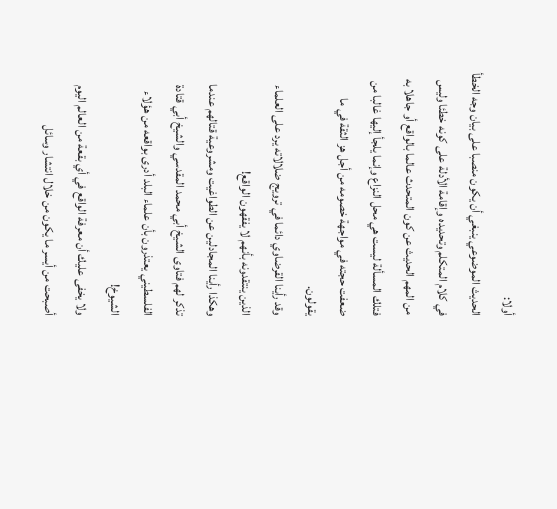أولا:
الحديث الموضوعي ينبغي أن يكون منصبا على بيان وجه الخطأ في كلام المتكلم وتحديده وإقامة الأدلة على كونه خطئا وليس من المهم الحديث عن كون المتحدث عالما بالواقع أو جاهلا به فتلك المسألة ليست هي محل النزاع وإنما يلجأ إليها غالبا من ضعفت حجته في مواجهة خصومه من أجل هز الثقة في ما يقولون.
وقد رأينا القرضاوي دائما في ترويج ضلالاته يرد على العلماء الذين ينتقدونه بأنهم لا يفقهون الواقع!
وهكذا رأينا المجادلين عن الطواغيت ومشروعية قتالهم عندما تذكر لهم فتاوى الشيخ أبي محمد المقدسي والشيخ أبي قتادة الفلسطيني يعتذرون بأن علماء البلد أدرى بواقعه من هؤلاء الشيوخ!
ولا يخفى عليك أن معرفة الواقع في أي بقعة من العالم اليوم أصبحت من أيسر ما يكون من خلال انتشار وسائل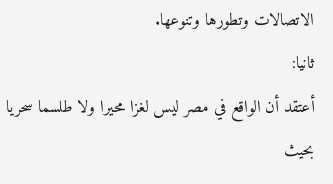الاتصالات وتطورها وتنوعها.
ثانيا:
أعتقد أن الواقع في مصر ليس لغزا محيرا ولا طلسما سحريا بحيث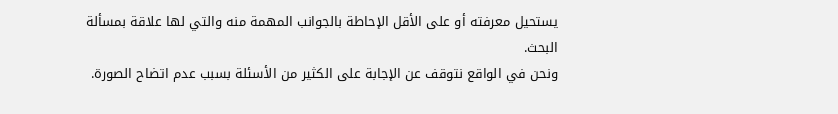يستحيل معرفته أو على الأقل الإحاطة بالجوانب المهمة منه والتي لها علاقة بمسألة البحث.
ونحن في الواقع نتوقف عن الإجابة على الكثير من الأسئلة بسبب عدم اتضاح الصورة.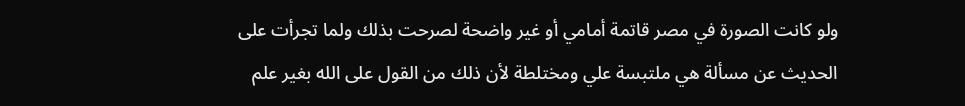ولو كانت الصورة في مصر قاتمة أمامي أو غير واضحة لصرحت بذلك ولما تجرأت على الحديث عن مسألة هي ملتبسة علي ومختلطة لأن ذلك من القول على الله بغير علم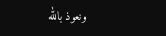ونعوذ بالله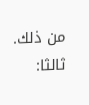من ذلك.
ثالثا: